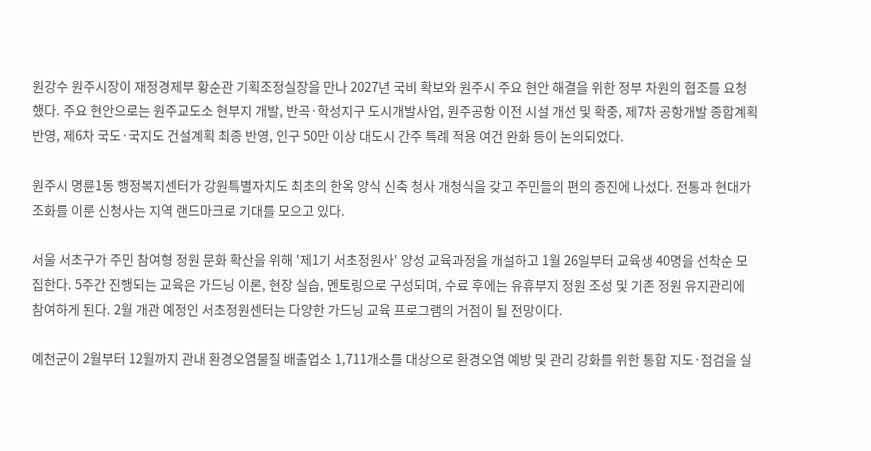원강수 원주시장이 재정경제부 황순관 기획조정실장을 만나 2027년 국비 확보와 원주시 주요 현안 해결을 위한 정부 차원의 협조를 요청했다. 주요 현안으로는 원주교도소 현부지 개발, 반곡·학성지구 도시개발사업, 원주공항 이전 시설 개선 및 확충, 제7차 공항개발 종합계획 반영, 제6차 국도·국지도 건설계획 최종 반영, 인구 50만 이상 대도시 간주 특례 적용 여건 완화 등이 논의되었다.

원주시 명륜1동 행정복지센터가 강원특별자치도 최초의 한옥 양식 신축 청사 개청식을 갖고 주민들의 편의 증진에 나섰다. 전통과 현대가 조화를 이룬 신청사는 지역 랜드마크로 기대를 모으고 있다.

서울 서초구가 주민 참여형 정원 문화 확산을 위해 '제1기 서초정원사' 양성 교육과정을 개설하고 1월 26일부터 교육생 40명을 선착순 모집한다. 5주간 진행되는 교육은 가드닝 이론, 현장 실습, 멘토링으로 구성되며, 수료 후에는 유휴부지 정원 조성 및 기존 정원 유지관리에 참여하게 된다. 2월 개관 예정인 서초정원센터는 다양한 가드닝 교육 프로그램의 거점이 될 전망이다.

예천군이 2월부터 12월까지 관내 환경오염물질 배출업소 1,711개소를 대상으로 환경오염 예방 및 관리 강화를 위한 통합 지도·점검을 실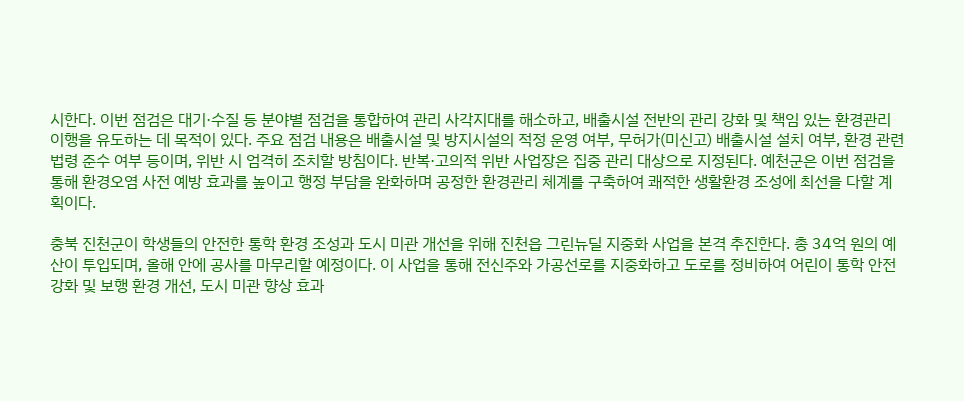시한다. 이번 점검은 대기·수질 등 분야별 점검을 통합하여 관리 사각지대를 해소하고, 배출시설 전반의 관리 강화 및 책임 있는 환경관리 이행을 유도하는 데 목적이 있다. 주요 점검 내용은 배출시설 및 방지시설의 적정 운영 여부, 무허가(미신고) 배출시설 설치 여부, 환경 관련 법령 준수 여부 등이며, 위반 시 엄격히 조치할 방침이다. 반복·고의적 위반 사업장은 집중 관리 대상으로 지정된다. 예천군은 이번 점검을 통해 환경오염 사전 예방 효과를 높이고 행정 부담을 완화하며 공정한 환경관리 체계를 구축하여 쾌적한 생활환경 조성에 최선을 다할 계획이다.

충북 진천군이 학생들의 안전한 통학 환경 조성과 도시 미관 개선을 위해 진천읍 그린뉴딜 지중화 사업을 본격 추진한다. 총 34억 원의 예산이 투입되며, 올해 안에 공사를 마무리할 예정이다. 이 사업을 통해 전신주와 가공선로를 지중화하고 도로를 정비하여 어린이 통학 안전 강화 및 보행 환경 개선, 도시 미관 향상 효과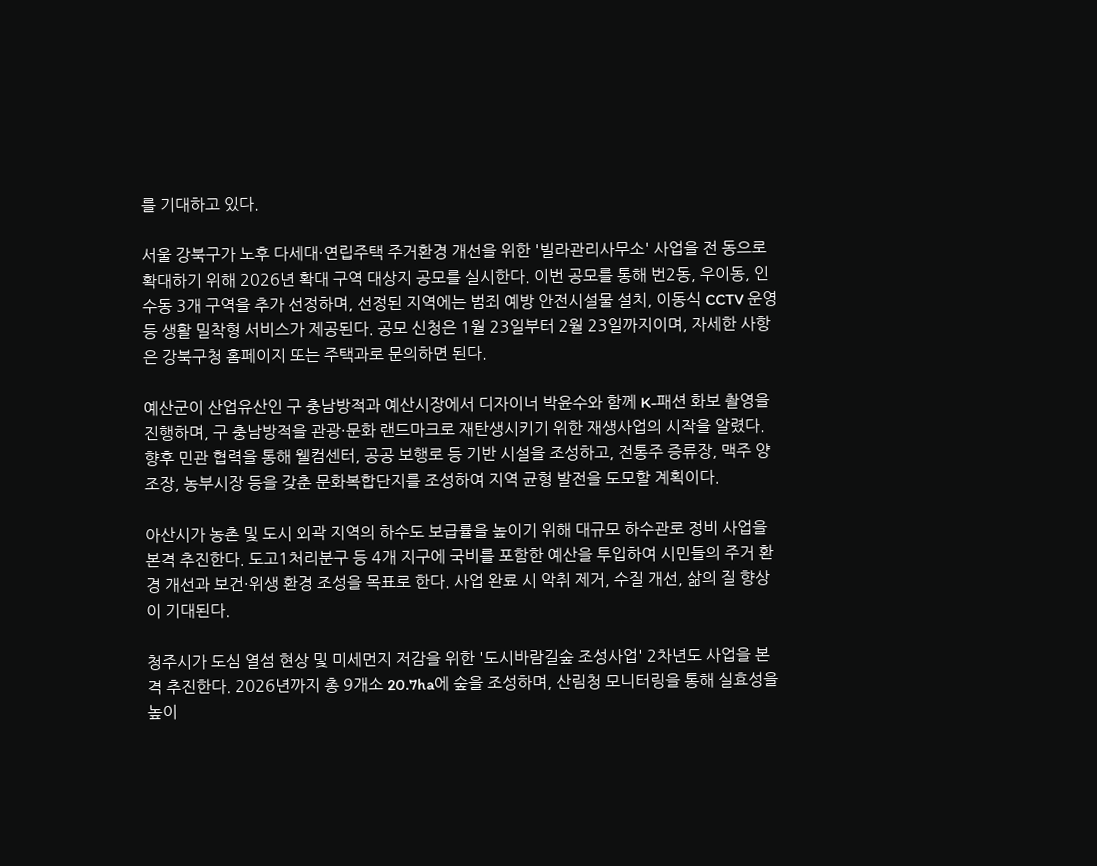를 기대하고 있다.

서울 강북구가 노후 다세대·연립주택 주거환경 개선을 위한 '빌라관리사무소' 사업을 전 동으로 확대하기 위해 2026년 확대 구역 대상지 공모를 실시한다. 이번 공모를 통해 번2동, 우이동, 인수동 3개 구역을 추가 선정하며, 선정된 지역에는 범죄 예방 안전시설물 설치, 이동식 CCTV 운영 등 생활 밀착형 서비스가 제공된다. 공모 신청은 1월 23일부터 2월 23일까지이며, 자세한 사항은 강북구청 홈페이지 또는 주택과로 문의하면 된다.

예산군이 산업유산인 구 충남방적과 예산시장에서 디자이너 박윤수와 함께 K-패션 화보 촬영을 진행하며, 구 충남방적을 관광·문화 랜드마크로 재탄생시키기 위한 재생사업의 시작을 알렸다. 향후 민관 협력을 통해 웰컴센터, 공공 보행로 등 기반 시설을 조성하고, 전통주 증류장, 맥주 양조장, 농부시장 등을 갖춘 문화복합단지를 조성하여 지역 균형 발전을 도모할 계획이다.

아산시가 농촌 및 도시 외곽 지역의 하수도 보급률을 높이기 위해 대규모 하수관로 정비 사업을 본격 추진한다. 도고1처리분구 등 4개 지구에 국비를 포함한 예산을 투입하여 시민들의 주거 환경 개선과 보건·위생 환경 조성을 목표로 한다. 사업 완료 시 악취 제거, 수질 개선, 삶의 질 향상이 기대된다.

청주시가 도심 열섬 현상 및 미세먼지 저감을 위한 '도시바람길숲 조성사업' 2차년도 사업을 본격 추진한다. 2026년까지 총 9개소 20.7ha에 숲을 조성하며, 산림청 모니터링을 통해 실효성을 높이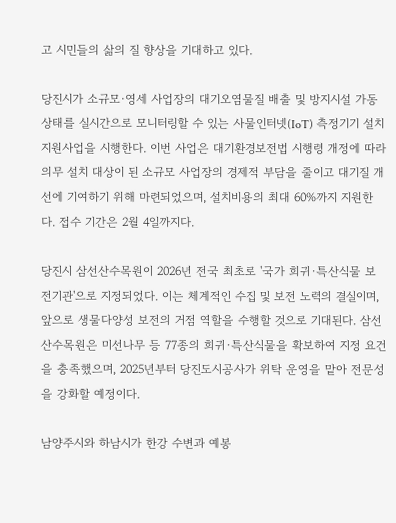고 시민들의 삶의 질 향상을 기대하고 있다.

당진시가 소규모·영세 사업장의 대기오염물질 배출 및 방지시설 가동 상태를 실시간으로 모니터링할 수 있는 사물인터넷(IoT) 측정기기 설치 지원사업을 시행한다. 이번 사업은 대기환경보전법 시행령 개정에 따라 의무 설치 대상이 된 소규모 사업장의 경제적 부담을 줄이고 대기질 개선에 기여하기 위해 마련되었으며, 설치비용의 최대 60%까지 지원한다. 접수 기간은 2월 4일까지다.

당진시 삼선산수목원이 2026년 전국 최초로 '국가 희귀·특산식물 보전기관'으로 지정되었다. 이는 체계적인 수집 및 보전 노력의 결실이며, 앞으로 생물다양성 보전의 거점 역할을 수행할 것으로 기대된다. 삼선산수목원은 미선나무 등 77종의 희귀·특산식물을 확보하여 지정 요건을 충족했으며, 2025년부터 당진도시공사가 위탁 운영을 맡아 전문성을 강화할 예정이다.

남양주시와 하남시가 한강 수변과 예봉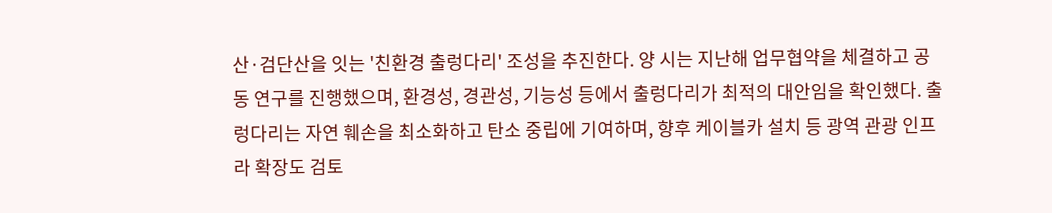산·검단산을 잇는 '친환경 출렁다리' 조성을 추진한다. 양 시는 지난해 업무협약을 체결하고 공동 연구를 진행했으며, 환경성, 경관성, 기능성 등에서 출렁다리가 최적의 대안임을 확인했다. 출렁다리는 자연 훼손을 최소화하고 탄소 중립에 기여하며, 향후 케이블카 설치 등 광역 관광 인프라 확장도 검토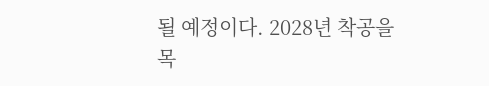될 예정이다. 2028년 착공을 목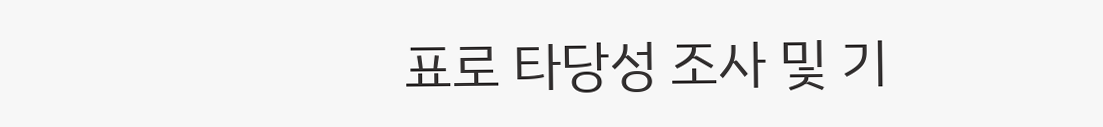표로 타당성 조사 및 기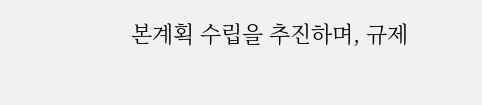본계획 수립을 추진하며, 규제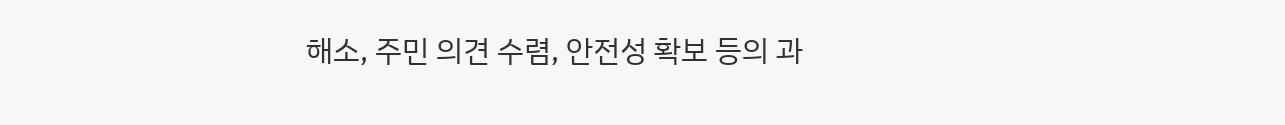해소, 주민 의견 수렴, 안전성 확보 등의 과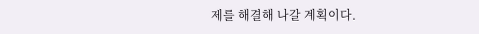제를 해결해 나갈 계획이다.